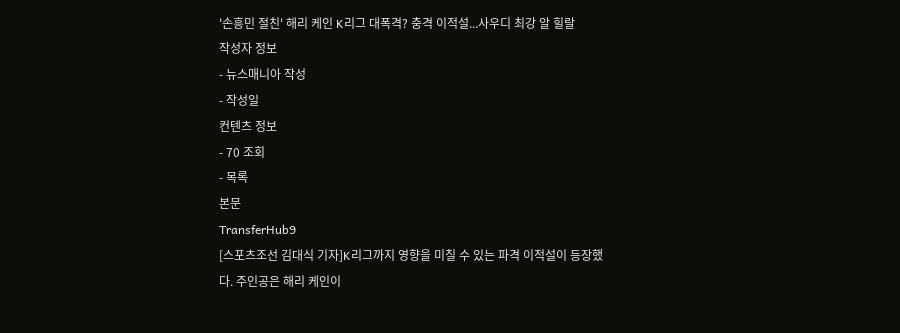'손흥민 절친' 해리 케인 K리그 대폭격? 충격 이적설...사우디 최강 알 힐랄
작성자 정보
- 뉴스매니아 작성
- 작성일
컨텐츠 정보
- 70 조회
- 목록
본문
TransferHub9
[스포츠조선 김대식 기자]K리그까지 영향을 미칠 수 있는 파격 이적설이 등장했다. 주인공은 해리 케인이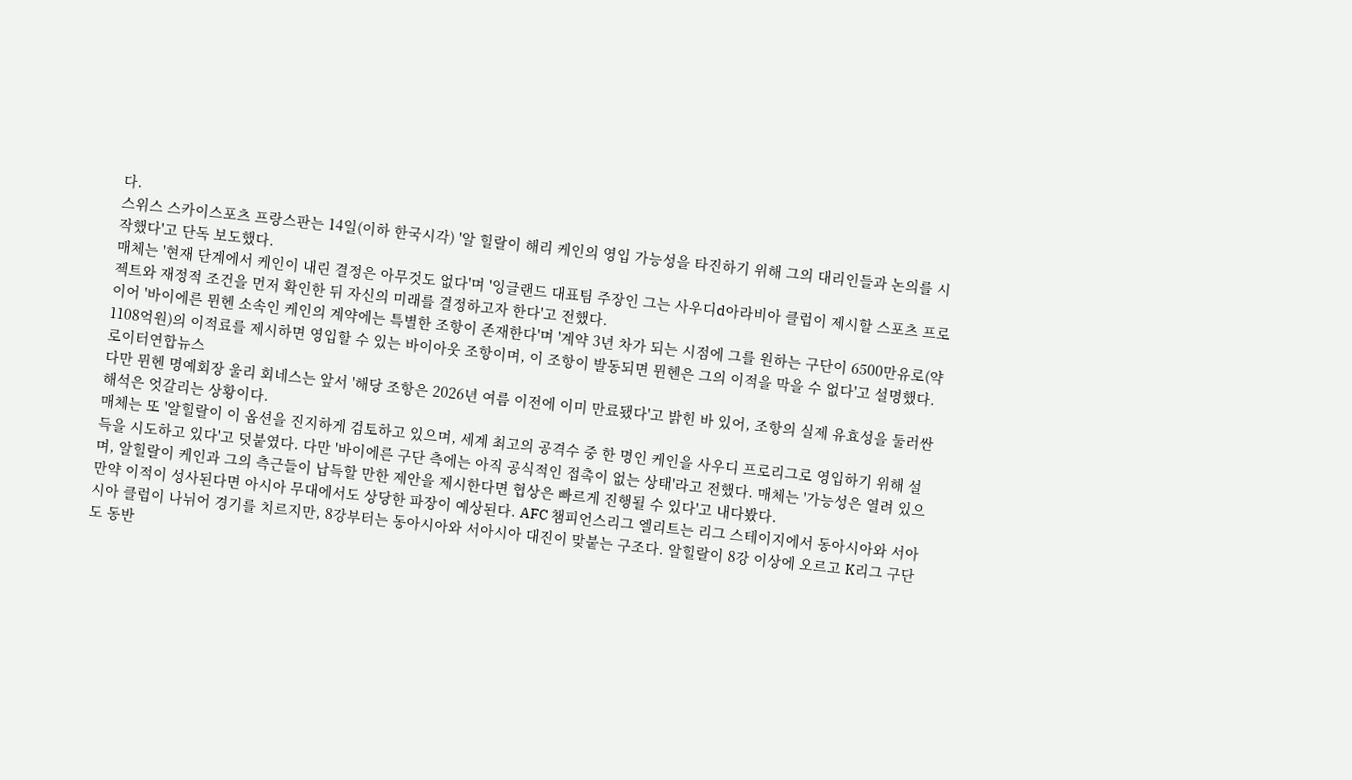다.
스위스 스카이스포츠 프랑스판는 14일(이하 한국시각) '알 힐랄이 해리 케인의 영입 가능성을 타진하기 위해 그의 대리인들과 논의를 시작했다'고 단독 보도했다.
매체는 '현재 단계에서 케인이 내린 결정은 아무것도 없다'며 '잉글랜드 대표팀 주장인 그는 사우디d아라비아 클럽이 제시할 스포츠 프로젝트와 재정적 조건을 먼저 확인한 뒤 자신의 미래를 결정하고자 한다'고 전했다.
이어 '바이에른 뮌헨 소속인 케인의 계약에는 특별한 조항이 존재한다'며 '계약 3년 차가 되는 시점에 그를 원하는 구단이 6500만유로(약 1108억원)의 이적료를 제시하면 영입할 수 있는 바이아웃 조항이며, 이 조항이 발동되면 뮌헨은 그의 이적을 막을 수 없다'고 설명했다.
로이터연합뉴스
다만 뮌헨 명예회장 울리 회네스는 앞서 '해당 조항은 2026년 여름 이전에 이미 만료됐다'고 밝힌 바 있어, 조항의 실제 유효성을 둘러싼 해석은 엇갈리는 상황이다.
매체는 또 '알힐랄이 이 옵션을 진지하게 검토하고 있으며, 세계 최고의 공격수 중 한 명인 케인을 사우디 프로리그로 영입하기 위해 설득을 시도하고 있다'고 덧붙였다. 다만 '바이에른 구단 측에는 아직 공식적인 접촉이 없는 상태'라고 전했다. 매체는 '가능성은 열려 있으며, 알힐랄이 케인과 그의 측근들이 납득할 만한 제안을 제시한다면 협상은 빠르게 진행될 수 있다'고 내다봤다.
만약 이적이 성사된다면 아시아 무대에서도 상당한 파장이 예상된다. AFC 챔피언스리그 엘리트는 리그 스테이지에서 동아시아와 서아시아 클럽이 나뉘어 경기를 치르지만, 8강부터는 동아시아와 서아시아 대진이 맞붙는 구조다. 알힐랄이 8강 이상에 오르고 K리그 구단도 동반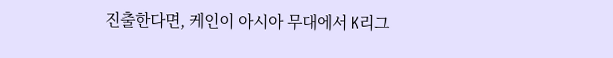진출한다면, 케인이 아시아 무대에서 K리그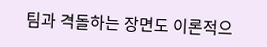팀과 격돌하는 장면도 이론적으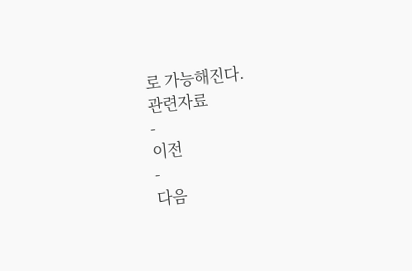로 가능해진다.
관련자료
-
이전
-
다음